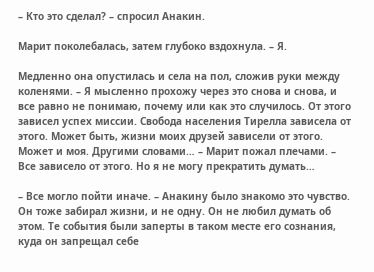– Кто это сделал? – спросил Анакин.

Марит поколебалась, затем глубоко вздохнула. – Я.

Медленно она опустилась и села на пол, сложив руки между коленями. – Я мысленно прохожу через это снова и снова, и все равно не понимаю, почему или как это случилось. От этого зависел успех миссии. Свобода населения Тирелла зависела от этого. Может быть, жизни моих друзей зависели от этого. Может и моя. Другими словами… – Марит пожал плечами. – Все зависело от этого. Но я не могу прекратить думать…

– Все могло пойти иначе. – Анакину было знакомо это чувство. Он тоже забирал жизни, и не одну. Он не любил думать об этом. Те события были заперты в таком месте его сознания, куда он запрещал себе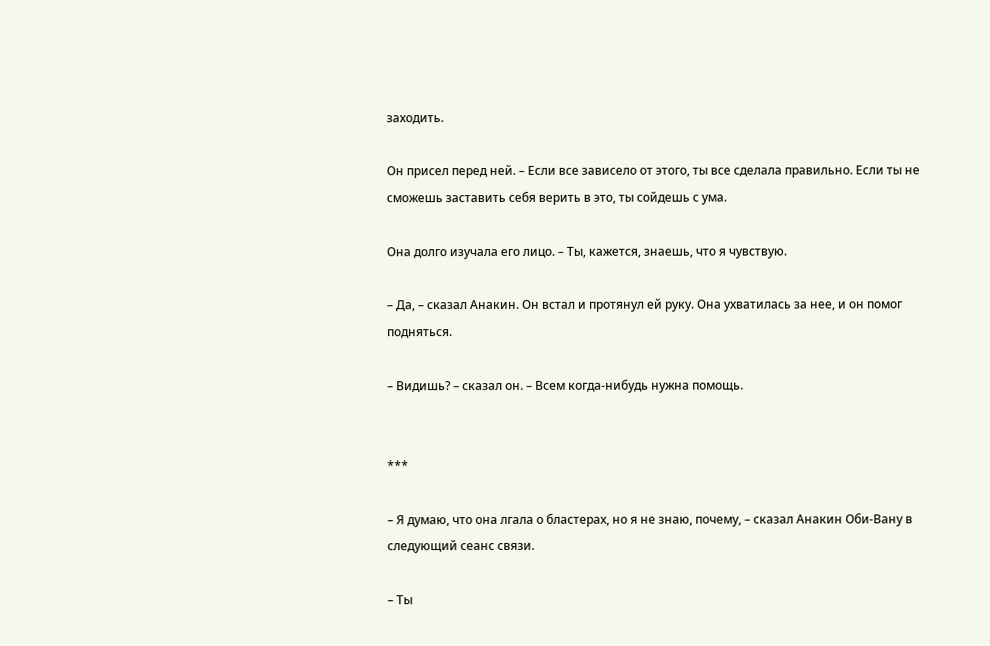заходить.

Он присел перед ней. – Если все зависело от этого, ты все сделала правильно. Если ты не сможешь заставить себя верить в это, ты сойдешь с ума.

Она долго изучала его лицо. – Ты, кажется, знаешь, что я чувствую.

– Да, – сказал Анакин. Он встал и протянул ей руку. Она ухватилась за нее, и он помог подняться.

– Видишь? – сказал он. – Всем когда-нибудь нужна помощь.


***

– Я думаю, что она лгала о бластерах, но я не знаю, почему, – сказал Анакин Оби-Вану в следующий сеанс связи.

– Ты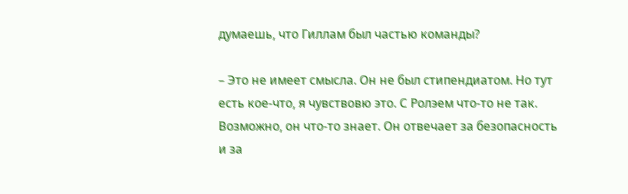думаешь, что Гиллам был частью команды?

– Это не имеет смысла. Он не был стипендиатом. Но тут есть кое-что, я чувствовю это. С Ролэем что-то не так. Возможно, он что-то знает. Он отвечает за безопасность и за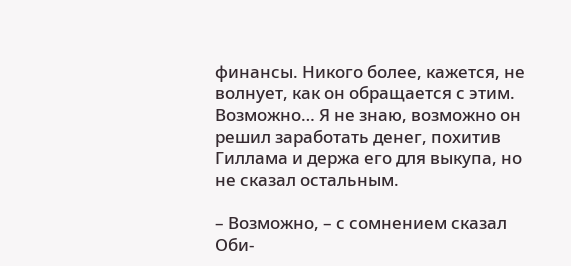финансы. Никого более, кажется, не волнует, как он обращается с этим. Возможно… Я не знаю, возможно он решил заработать денег, похитив Гиллама и держа его для выкупа, но не сказал остальным.

– Возможно, – с сомнением сказал Оби-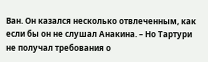Ван. Он казался несколько отвлеченным, как если бы он не слушал Анакина. – Но Тартури не получал требования о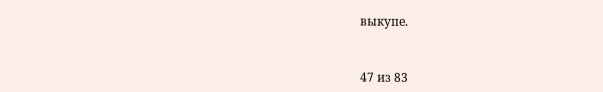выкупе.



47 из 83